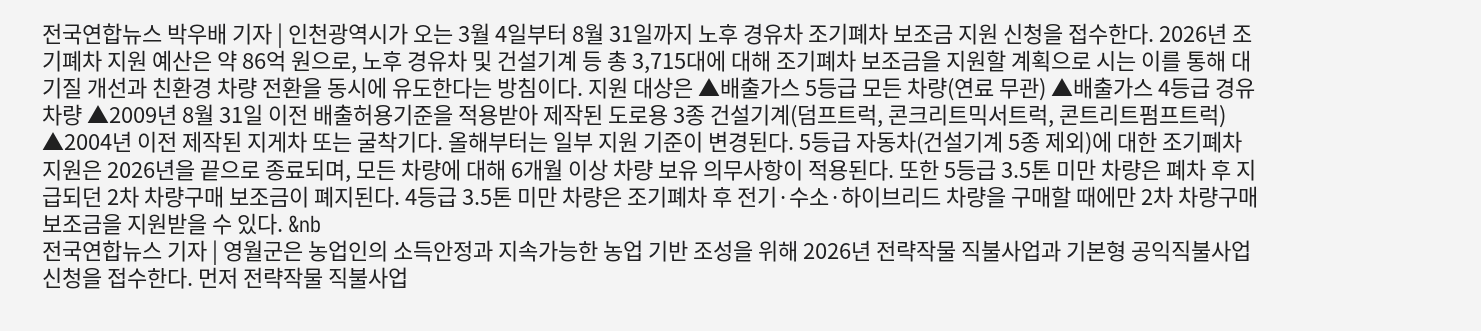전국연합뉴스 박우배 기자 | 인천광역시가 오는 3월 4일부터 8월 31일까지 노후 경유차 조기폐차 보조금 지원 신청을 접수한다. 2026년 조기폐차 지원 예산은 약 86억 원으로, 노후 경유차 및 건설기계 등 총 3,715대에 대해 조기폐차 보조금을 지원할 계획으로 시는 이를 통해 대기질 개선과 친환경 차량 전환을 동시에 유도한다는 방침이다. 지원 대상은 ▲배출가스 5등급 모든 차량(연료 무관) ▲배출가스 4등급 경유차량 ▲2009년 8월 31일 이전 배출허용기준을 적용받아 제작된 도로용 3종 건설기계(덤프트럭, 콘크리트믹서트럭, 콘트리트펌프트럭) ▲2004년 이전 제작된 지게차 또는 굴착기다. 올해부터는 일부 지원 기준이 변경된다. 5등급 자동차(건설기계 5종 제외)에 대한 조기폐차 지원은 2026년을 끝으로 종료되며, 모든 차량에 대해 6개월 이상 차량 보유 의무사항이 적용된다. 또한 5등급 3.5톤 미만 차량은 폐차 후 지급되던 2차 차량구매 보조금이 폐지된다. 4등급 3.5톤 미만 차량은 조기폐차 후 전기·수소·하이브리드 차량을 구매할 때에만 2차 차량구매 보조금을 지원받을 수 있다. &nb
전국연합뉴스 기자 | 영월군은 농업인의 소득안정과 지속가능한 농업 기반 조성을 위해 2026년 전략작물 직불사업과 기본형 공익직불사업 신청을 접수한다. 먼저 전략작물 직불사업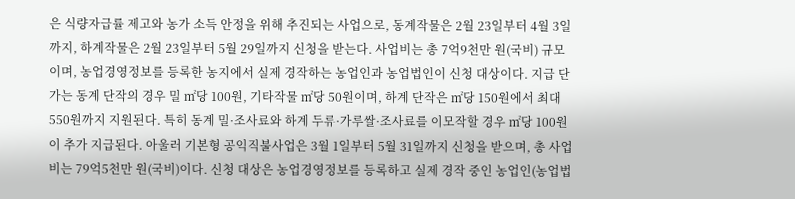은 식량자급률 제고와 농가 소득 안정을 위해 추진되는 사업으로, 동계작물은 2월 23일부터 4월 3일까지, 하계작물은 2월 23일부터 5월 29일까지 신청을 받는다. 사업비는 총 7억9천만 원(국비) 규모이며, 농업경영정보를 등록한 농지에서 실제 경작하는 농업인과 농업법인이 신청 대상이다. 지급 단가는 동계 단작의 경우 밀 ㎡당 100원, 기타작물 ㎡당 50원이며, 하계 단작은 ㎡당 150원에서 최대 550원까지 지원된다. 특히 동계 밀·조사료와 하계 두류·가루쌀·조사료를 이모작할 경우 ㎡당 100원이 추가 지급된다. 아울러 기본형 공익직불사업은 3월 1일부터 5월 31일까지 신청을 받으며, 총 사업비는 79억5천만 원(국비)이다. 신청 대상은 농업경영정보를 등록하고 실제 경작 중인 농업인(농업법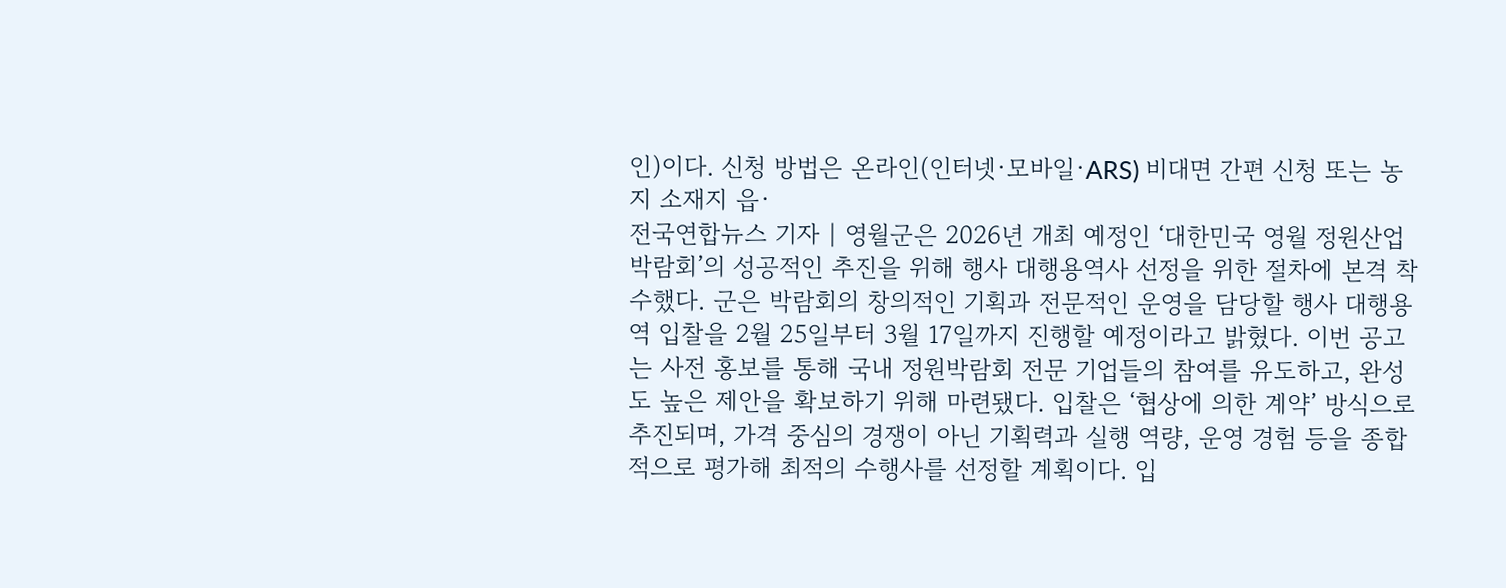인)이다. 신청 방법은 온라인(인터넷·모바일·ARS) 비대면 간편 신청 또는 농지 소재지 읍·
전국연합뉴스 기자 | 영월군은 2026년 개최 예정인 ‘대한민국 영월 정원산업박람회’의 성공적인 추진을 위해 행사 대행용역사 선정을 위한 절차에 본격 착수했다. 군은 박람회의 창의적인 기획과 전문적인 운영을 담당할 행사 대행용역 입찰을 2월 25일부터 3월 17일까지 진행할 예정이라고 밝혔다. 이번 공고는 사전 홍보를 통해 국내 정원박람회 전문 기업들의 참여를 유도하고, 완성도 높은 제안을 확보하기 위해 마련됐다. 입찰은 ‘협상에 의한 계약’ 방식으로 추진되며, 가격 중심의 경쟁이 아닌 기획력과 실행 역량, 운영 경험 등을 종합적으로 평가해 최적의 수행사를 선정할 계획이다. 입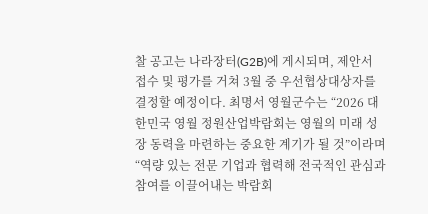찰 공고는 나라장터(G2B)에 게시되며, 제안서 접수 및 평가를 거쳐 3월 중 우선협상대상자를 결정할 예정이다. 최명서 영월군수는 “2026 대한민국 영월 정원산업박람회는 영월의 미래 성장 동력을 마련하는 중요한 계기가 될 것”이라며 “역량 있는 전문 기업과 협력해 전국적인 관심과 참여를 이끌어내는 박람회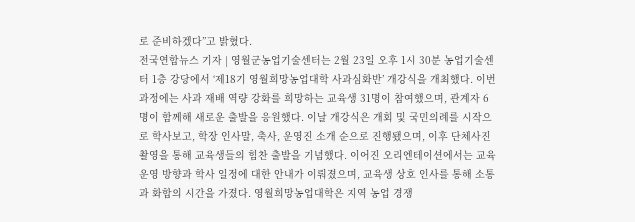로 준비하겠다”고 밝혔다.
전국연합뉴스 기자 | 영월군농업기술센터는 2월 23일 오후 1시 30분 농업기술센터 1층 강당에서 ‘제18기 영월희망농업대학 사과심화반’ 개강식을 개최했다. 이번 과정에는 사과 재배 역량 강화를 희망하는 교육생 31명이 참여했으며, 관계자 6명이 함께해 새로운 출발을 응원했다. 이날 개강식은 개회 및 국민의례를 시작으로 학사보고, 학장 인사말, 축사, 운영진 소개 순으로 진행됐으며, 이후 단체사진 촬영을 통해 교육생들의 힘찬 출발을 기념했다. 이어진 오리엔테이션에서는 교육 운영 방향과 학사 일정에 대한 안내가 이뤄졌으며, 교육생 상호 인사를 통해 소통과 화합의 시간을 가졌다. 영월희망농업대학은 지역 농업 경쟁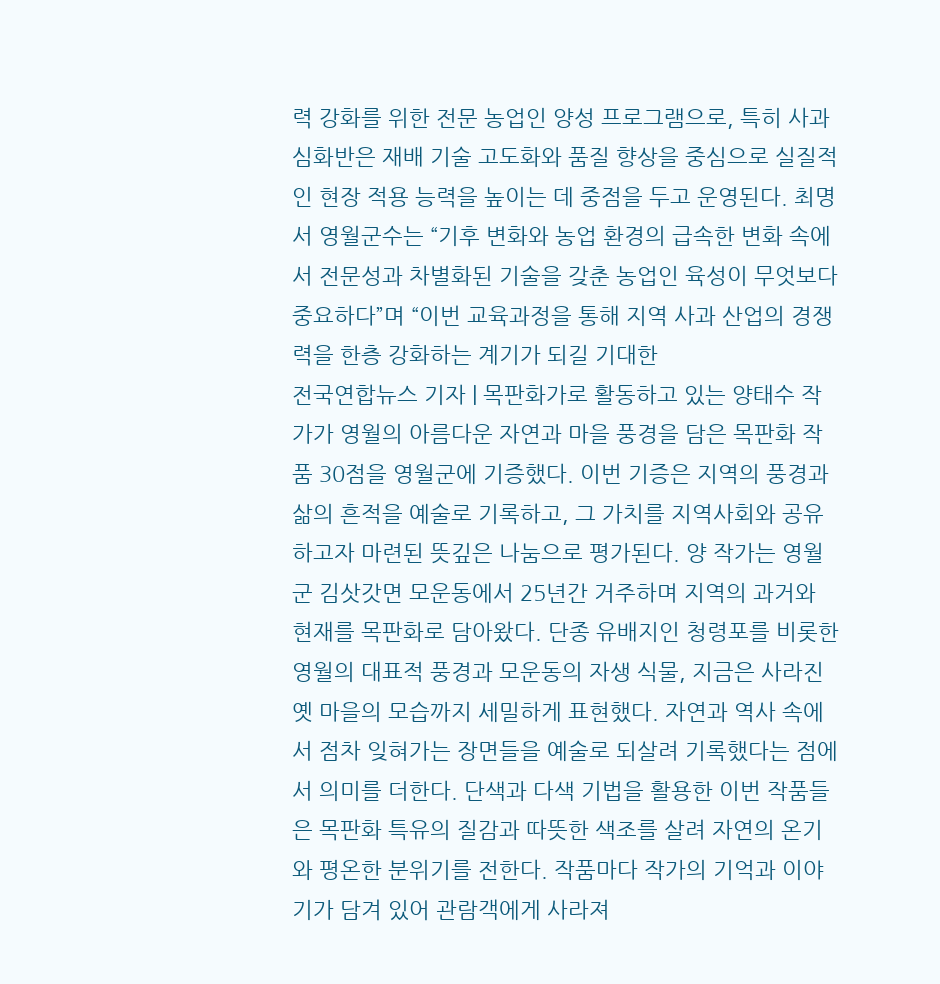력 강화를 위한 전문 농업인 양성 프로그램으로, 특히 사과심화반은 재배 기술 고도화와 품질 향상을 중심으로 실질적인 현장 적용 능력을 높이는 데 중점을 두고 운영된다. 최명서 영월군수는 “기후 변화와 농업 환경의 급속한 변화 속에서 전문성과 차별화된 기술을 갖춘 농업인 육성이 무엇보다 중요하다”며 “이번 교육과정을 통해 지역 사과 산업의 경쟁력을 한층 강화하는 계기가 되길 기대한
전국연합뉴스 기자 | 목판화가로 활동하고 있는 양태수 작가가 영월의 아름다운 자연과 마을 풍경을 담은 목판화 작품 30점을 영월군에 기증했다. 이번 기증은 지역의 풍경과 삶의 흔적을 예술로 기록하고, 그 가치를 지역사회와 공유하고자 마련된 뜻깊은 나눔으로 평가된다. 양 작가는 영월군 김삿갓면 모운동에서 25년간 거주하며 지역의 과거와 현재를 목판화로 담아왔다. 단종 유배지인 청령포를 비롯한 영월의 대표적 풍경과 모운동의 자생 식물, 지금은 사라진 옛 마을의 모습까지 세밀하게 표현했다. 자연과 역사 속에서 점차 잊혀가는 장면들을 예술로 되살려 기록했다는 점에서 의미를 더한다. 단색과 다색 기법을 활용한 이번 작품들은 목판화 특유의 질감과 따뜻한 색조를 살려 자연의 온기와 평온한 분위기를 전한다. 작품마다 작가의 기억과 이야기가 담겨 있어 관람객에게 사라져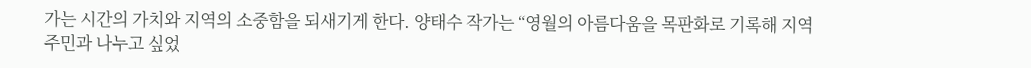가는 시간의 가치와 지역의 소중함을 되새기게 한다. 양태수 작가는 “영월의 아름다움을 목판화로 기록해 지역주민과 나누고 싶었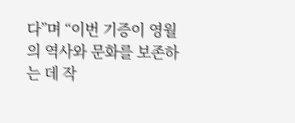다”며 “이번 기증이 영월의 역사와 문화를 보존하는 데 작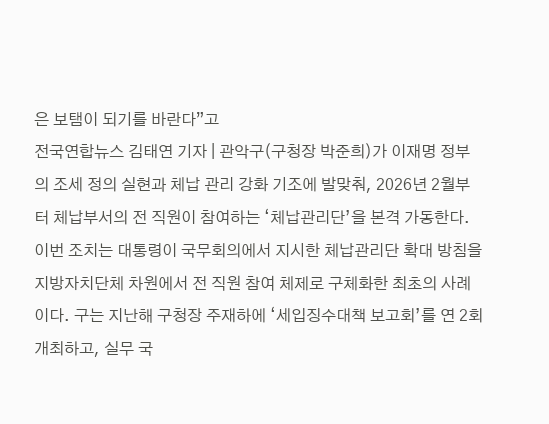은 보탬이 되기를 바란다”고
전국연합뉴스 김태연 기자 | 관악구(구청장 박준희)가 이재명 정부의 조세 정의 실현과 체납 관리 강화 기조에 발맞춰, 2026년 2월부터 체납부서의 전 직원이 참여하는 ‘체납관리단’을 본격 가동한다. 이번 조치는 대통령이 국무회의에서 지시한 체납관리단 확대 방침을 지방자치단체 차원에서 전 직원 참여 체제로 구체화한 최초의 사례이다. 구는 지난해 구청장 주재하에 ‘세입징수대책 보고회’를 연 2회 개최하고, 실무 국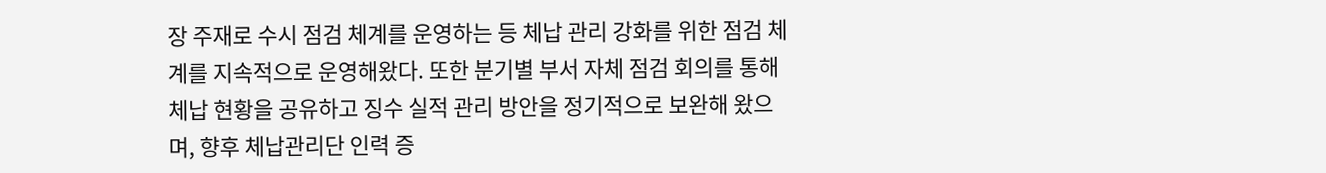장 주재로 수시 점검 체계를 운영하는 등 체납 관리 강화를 위한 점검 체계를 지속적으로 운영해왔다. 또한 분기별 부서 자체 점검 회의를 통해 체납 현황을 공유하고 징수 실적 관리 방안을 정기적으로 보완해 왔으며, 향후 체납관리단 인력 증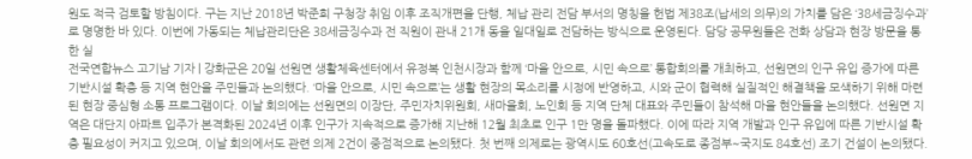원도 적극 검토할 방침이다. 구는 지난 2018년 박준희 구청장 취임 이후 조직개편을 단행, 체납 관리 전담 부서의 명칭을 헌법 제38조(납세의 의무)의 가치를 담은 ‘38세금징수과’로 명명한 바 있다. 이번에 가동되는 체납관리단은 38세금징수과 전 직원이 관내 21개 동을 일대일로 전담하는 방식으로 운영된다. 담당 공무원들은 전화 상담과 현장 방문을 통한 실
전국연합뉴스 고기남 기자 | 강화군은 20일 선원면 생활체육센터에서 유정복 인천시장과 함께 ‘마을 안으로, 시민 속으로’ 통합회의를 개최하고, 선원면의 인구 유입 증가에 따른 기반시설 확충 등 지역 현안을 주민들과 논의했다. ‘마을 안으로, 시민 속으로’는 생활 현장의 목소리를 시정에 반영하고, 시와 군이 협력해 실질적인 해결책을 모색하기 위해 마련된 현장 중심형 소통 프로그램이다. 이날 회의에는 선원면의 이장단, 주민자치위원회, 새마을회, 노인회 등 지역 단체 대표와 주민들이 참석해 마을 현안들을 논의했다. 선원면 지역은 대단지 아파트 입주가 본격화된 2024년 이후 인구가 지속적으로 증가해 지난해 12월 최초로 인구 1만 명을 돌파했다. 이에 따라 지역 개발과 인구 유입에 따른 기반시설 확충 필요성이 커지고 있으며, 이날 회의에서도 관련 의제 2건이 중점적으로 논의됐다. 첫 번째 의제로는 광역시도 60호선(고속도로 종점부~국지도 84호선) 조기 건설이 논의됐다.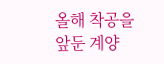올해 착공을 앞둔 계양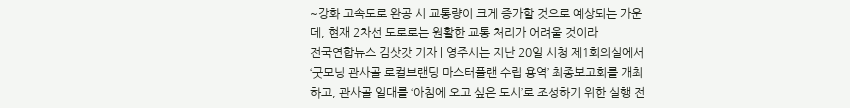~강화 고속도로 완공 시 교통량이 크게 증가할 것으로 예상되는 가운데, 현재 2차선 도로로는 원활한 교통 처리가 어려울 것이라
전국연합뉴스 김삿갓 기자 | 영주시는 지난 20일 시청 제1회의실에서 ‘굿모닝 관사골 로컬브랜딩 마스터플랜 수립 용역’ 최종보고회를 개최하고, 관사골 일대를 ‘아침에 오고 싶은 도시’로 조성하기 위한 실행 전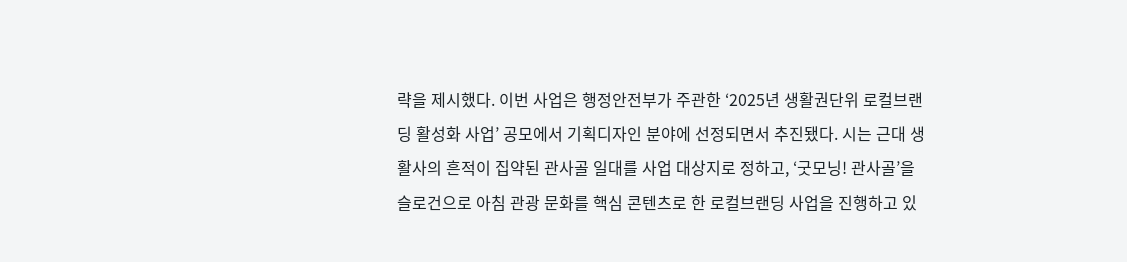략을 제시했다. 이번 사업은 행정안전부가 주관한 ‘2025년 생활권단위 로컬브랜딩 활성화 사업’ 공모에서 기획디자인 분야에 선정되면서 추진됐다. 시는 근대 생활사의 흔적이 집약된 관사골 일대를 사업 대상지로 정하고, ‘굿모닝! 관사골’을 슬로건으로 아침 관광 문화를 핵심 콘텐츠로 한 로컬브랜딩 사업을 진행하고 있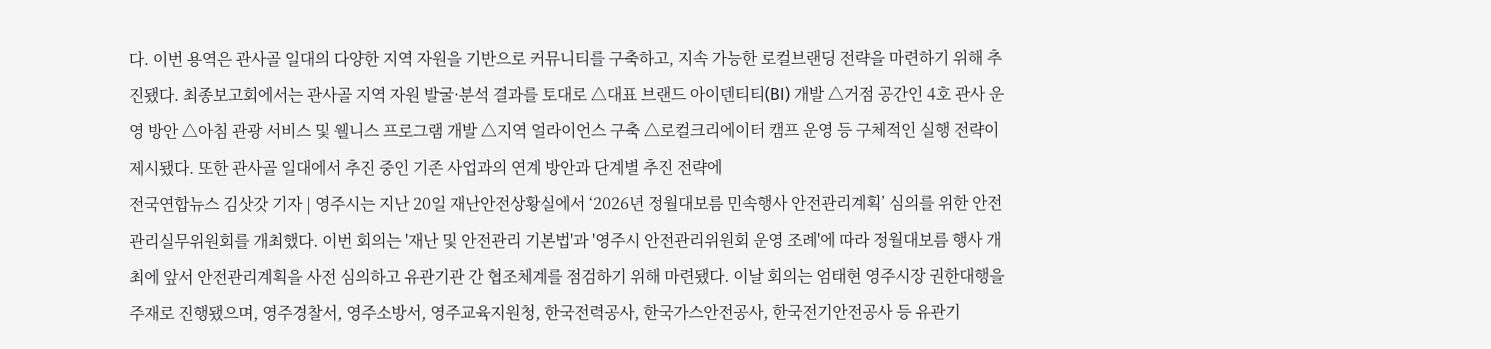다. 이번 용역은 관사골 일대의 다양한 지역 자원을 기반으로 커뮤니티를 구축하고, 지속 가능한 로컬브랜딩 전략을 마련하기 위해 추진됐다. 최종보고회에서는 관사골 지역 자원 발굴·분석 결과를 토대로 △대표 브랜드 아이덴티티(BI) 개발 △거점 공간인 4호 관사 운영 방안 △아침 관광 서비스 및 웰니스 프로그램 개발 △지역 얼라이언스 구축 △로컬크리에이터 캠프 운영 등 구체적인 실행 전략이 제시됐다. 또한 관사골 일대에서 추진 중인 기존 사업과의 연계 방안과 단계별 추진 전략에
전국연합뉴스 김삿갓 기자 | 영주시는 지난 20일 재난안전상황실에서 ‘2026년 정월대보름 민속행사 안전관리계획’ 심의를 위한 안전관리실무위원회를 개최했다. 이번 회의는 '재난 및 안전관리 기본법'과 '영주시 안전관리위원회 운영 조례'에 따라 정월대보름 행사 개최에 앞서 안전관리계획을 사전 심의하고 유관기관 간 협조체계를 점검하기 위해 마련됐다. 이날 회의는 엄태현 영주시장 권한대행을 주재로 진행됐으며, 영주경찰서, 영주소방서, 영주교육지원청, 한국전력공사, 한국가스안전공사, 한국전기안전공사 등 유관기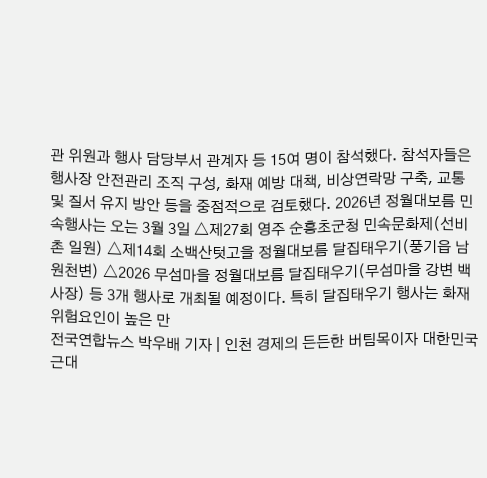관 위원과 행사 담당부서 관계자 등 15여 명이 참석했다. 참석자들은 행사장 안전관리 조직 구성, 화재 예방 대책, 비상연락망 구축, 교통 및 질서 유지 방안 등을 중점적으로 검토했다. 2026년 정월대보름 민속행사는 오는 3월 3일 △제27회 영주 순흥초군청 민속문화제(선비촌 일원) △제14회 소백산텃고을 정월대보름 달집태우기(풍기읍 남원천변) △2026 무섬마을 정월대보름 달집태우기(무섬마을 강변 백사장) 등 3개 행사로 개최될 예정이다. 특히 달집태우기 행사는 화재 위험요인이 높은 만
전국연합뉴스 박우배 기자 | 인천 경제의 든든한 버팀목이자 대한민국 근대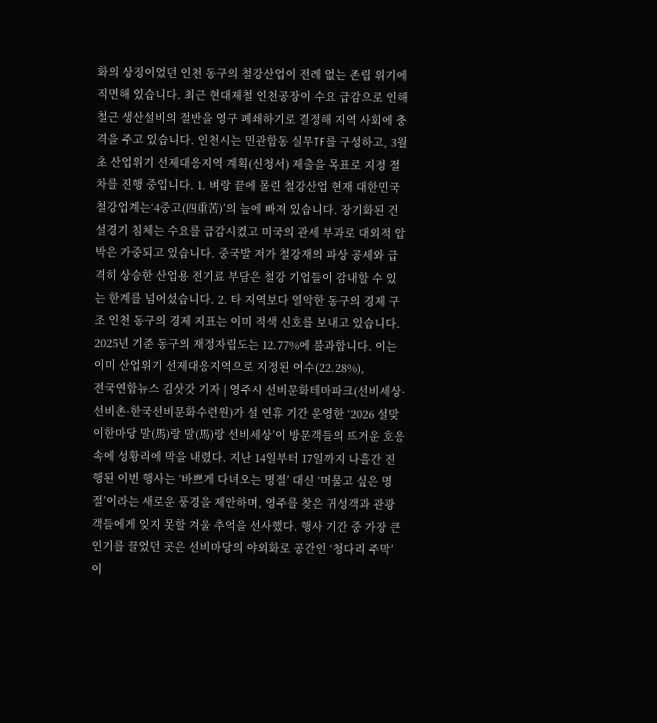화의 상징이었던 인천 동구의 철강산업이 전례 없는 존립 위기에 직면해 있습니다. 최근 현대제철 인천공장이 수요 급감으로 인해 철근 생산설비의 절반을 영구 폐쇄하기로 결정해 지역 사회에 충격을 주고 있습니다. 인천시는 민관합동 실무TF를 구성하고, 3월초 산업위기 선제대응지역 계획(신청서) 제출을 목표로 지정 절차를 진행 중입니다. 1. 벼랑 끝에 몰린 철강산업 현재 대한민국 철강업계는‘4중고(四重苦)’의 늪에 빠져 있습니다. 장기화된 건설경기 침체는 수요를 급감시켰고 미국의 관세 부과로 대외적 압박은 가중되고 있습니다. 중국발 저가 철강재의 파상 공세와 급격히 상승한 산업용 전기료 부담은 철강 기업들이 감내할 수 있는 한계를 넘어섰습니다. 2. 타 지역보다 열악한 동구의 경제 구조 인천 동구의 경제 지표는 이미 적색 신호를 보내고 있습니다. 2025년 기준 동구의 재정자립도는 12.77%에 불과합니다. 이는 이미 산업위기 선제대응지역으로 지정된 여수(22.28%),
전국연합뉴스 김삿갓 기자 | 영주시 선비문화테마파크(선비세상·선비촌·한국선비문화수련원)가 설 연휴 기간 운영한 ‘2026 설맞이한마당 말(馬)랑 말(馬)랑 선비세상’이 방문객들의 뜨거운 호응 속에 성황리에 막을 내렸다. 지난 14일부터 17일까지 나흘간 진행된 이번 행사는 ‘바쁘게 다녀오는 명절’ 대신 ‘머물고 싶은 명절’이라는 새로운 풍경을 제안하며, 영주를 찾은 귀성객과 관광객들에게 잊지 못할 겨울 추억을 선사했다. 행사 기간 중 가장 큰 인기를 끌었던 곳은 선비마당의 야외화로 공간인 ‘청다리 주막’이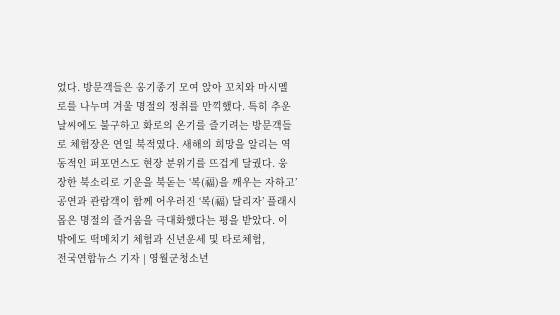었다. 방문객들은 옹기종기 모여 앉아 꼬치와 마시멜로를 나누며 겨울 명절의 정취를 만끽했다. 특히 추운 날씨에도 불구하고 화로의 온기를 즐기려는 방문객들로 체험장은 연일 북적였다. 새해의 희망을 알리는 역동적인 퍼포먼스도 현장 분위기를 뜨겁게 달궜다. 웅장한 북소리로 기운을 북돋는 ‘복(福)을 깨우는 자하고’ 공연과 관람객이 함께 어우러진 ‘복(福) 달리자’ 플래시몹은 명절의 즐거움을 극대화했다는 평을 받았다. 이 밖에도 떡메치기 체험과 신년운세 및 타로체험,
전국연합뉴스 기자 | 영월군청소년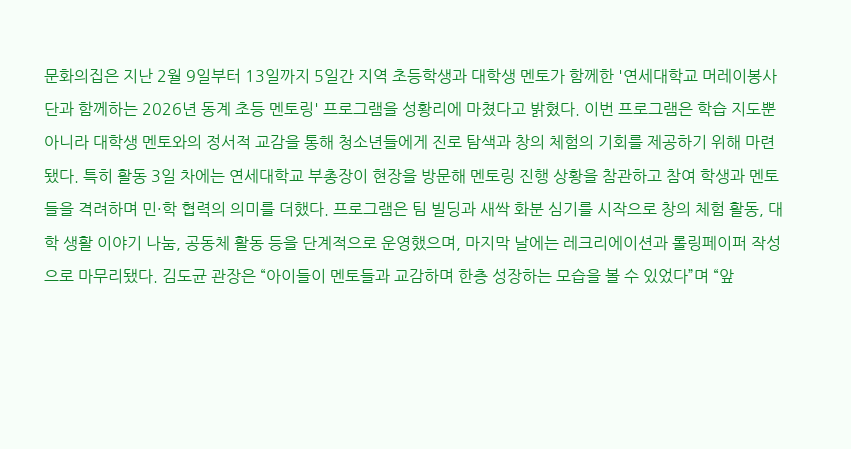문화의집은 지난 2월 9일부터 13일까지 5일간 지역 초등학생과 대학생 멘토가 함께한 '연세대학교 머레이봉사단과 함께하는 2026년 동계 초등 멘토링' 프로그램을 성황리에 마쳤다고 밝혔다. 이번 프로그램은 학습 지도뿐 아니라 대학생 멘토와의 정서적 교감을 통해 청소년들에게 진로 탐색과 창의 체험의 기회를 제공하기 위해 마련됐다. 특히 활동 3일 차에는 연세대학교 부총장이 현장을 방문해 멘토링 진행 상황을 참관하고 참여 학생과 멘토들을 격려하며 민·학 협력의 의미를 더했다. 프로그램은 팀 빌딩과 새싹 화분 심기를 시작으로 창의 체험 활동, 대학 생활 이야기 나눔, 공동체 활동 등을 단계적으로 운영했으며, 마지막 날에는 레크리에이션과 롤링페이퍼 작성으로 마무리됐다. 김도균 관장은 “아이들이 멘토들과 교감하며 한층 성장하는 모습을 볼 수 있었다”며 “앞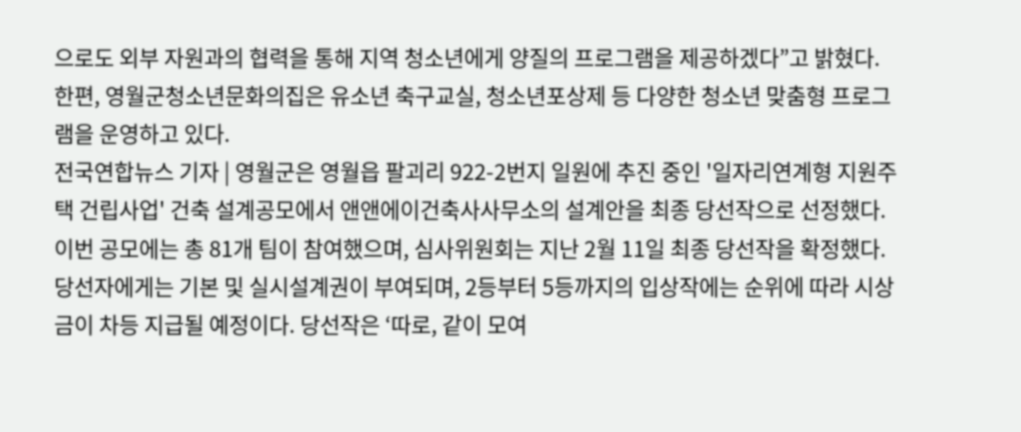으로도 외부 자원과의 협력을 통해 지역 청소년에게 양질의 프로그램을 제공하겠다”고 밝혔다. 한편, 영월군청소년문화의집은 유소년 축구교실, 청소년포상제 등 다양한 청소년 맞춤형 프로그램을 운영하고 있다.
전국연합뉴스 기자 | 영월군은 영월읍 팔괴리 922-2번지 일원에 추진 중인 '일자리연계형 지원주택 건립사업' 건축 설계공모에서 앤앤에이건축사사무소의 설계안을 최종 당선작으로 선정했다. 이번 공모에는 총 81개 팀이 참여했으며, 심사위원회는 지난 2월 11일 최종 당선작을 확정했다. 당선자에게는 기본 및 실시설계권이 부여되며, 2등부터 5등까지의 입상작에는 순위에 따라 시상금이 차등 지급될 예정이다. 당선작은 ‘따로, 같이 모여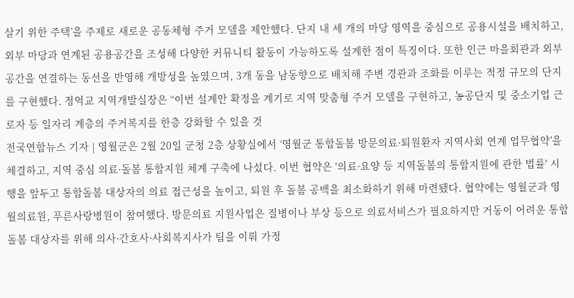살기 위한 주택’을 주제로 새로운 공동체형 주거 모델을 제안했다. 단지 내 세 개의 마당 영역을 중심으로 공용시설을 배치하고, 외부 마당과 연계된 공용공간을 조성해 다양한 커뮤니티 활동이 가능하도록 설계한 점이 특징이다. 또한 인근 마을회관과 외부 공간을 연결하는 동선을 반영해 개방성을 높였으며, 3개 동을 남동향으로 배치해 주변 경관과 조화를 이루는 적정 규모의 단지를 구현했다. 정억교 지역개발실장은 “이번 설계안 확정을 계기로 지역 맞춤형 주거 모델을 구현하고, 농공단지 및 중소기업 근로자 등 일자리 계층의 주거복지를 한층 강화할 수 있을 것
전국연합뉴스 기자 | 영월군은 2월 20일 군청 2층 상황실에서 ‘영월군 통합돌봄 방문의료·퇴원환자 지역사회 연계 업무협약’을 체결하고, 지역 중심 의료·돌봄 통합지원 체계 구축에 나섰다. 이번 협약은 '의료·요양 등 지역돌봄의 통합지원에 관한 법률' 시행을 앞두고 통합돌봄 대상자의 의료 접근성을 높이고, 퇴원 후 돌봄 공백을 최소화하기 위해 마련됐다. 협약에는 영월군과 영월의료원, 푸른사랑병원이 참여했다. 방문의료 지원사업은 질병이나 부상 등으로 의료서비스가 필요하지만 거동이 어려운 통합돌봄 대상자를 위해 의사·간호사·사회복지사가 팀을 이뤄 가정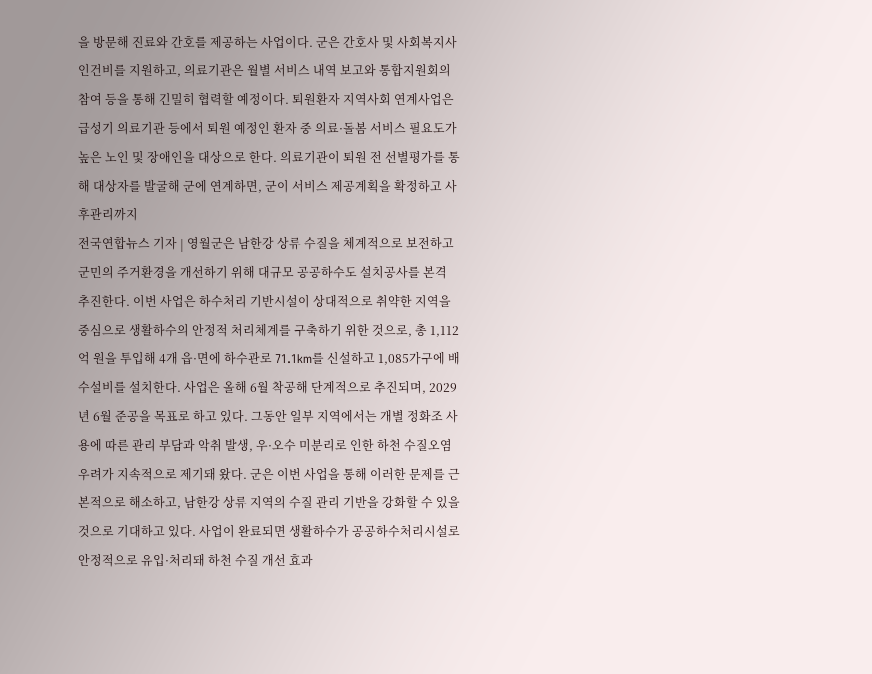을 방문해 진료와 간호를 제공하는 사업이다. 군은 간호사 및 사회복지사 인건비를 지원하고, 의료기관은 월별 서비스 내역 보고와 통합지원회의 참여 등을 통해 긴밀히 협력할 예정이다. 퇴원환자 지역사회 연계사업은 급성기 의료기관 등에서 퇴원 예정인 환자 중 의료·돌봄 서비스 필요도가 높은 노인 및 장애인을 대상으로 한다. 의료기관이 퇴원 전 선별평가를 통해 대상자를 발굴해 군에 연계하면, 군이 서비스 제공계획을 확정하고 사후관리까지
전국연합뉴스 기자 | 영월군은 남한강 상류 수질을 체계적으로 보전하고 군민의 주거환경을 개선하기 위해 대규모 공공하수도 설치공사를 본격 추진한다. 이번 사업은 하수처리 기반시설이 상대적으로 취약한 지역을 중심으로 생활하수의 안정적 처리체계를 구축하기 위한 것으로, 총 1,112억 원을 투입해 4개 읍·면에 하수관로 71.1km를 신설하고 1,085가구에 배수설비를 설치한다. 사업은 올해 6월 착공해 단계적으로 추진되며, 2029년 6월 준공을 목표로 하고 있다. 그동안 일부 지역에서는 개별 정화조 사용에 따른 관리 부담과 악취 발생, 우·오수 미분리로 인한 하천 수질오염 우려가 지속적으로 제기돼 왔다. 군은 이번 사업을 통해 이러한 문제를 근본적으로 해소하고, 남한강 상류 지역의 수질 관리 기반을 강화할 수 있을 것으로 기대하고 있다. 사업이 완료되면 생활하수가 공공하수처리시설로 안정적으로 유입·처리돼 하천 수질 개선 효과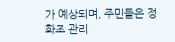가 예상되며, 주민들은 정화조 관리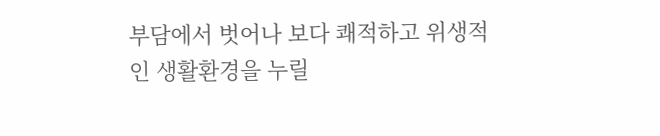부담에서 벗어나 보다 쾌적하고 위생적인 생활환경을 누릴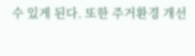수 있게 된다. 또한 주거환경 개선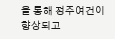을 통해 정주여건이 향상되고